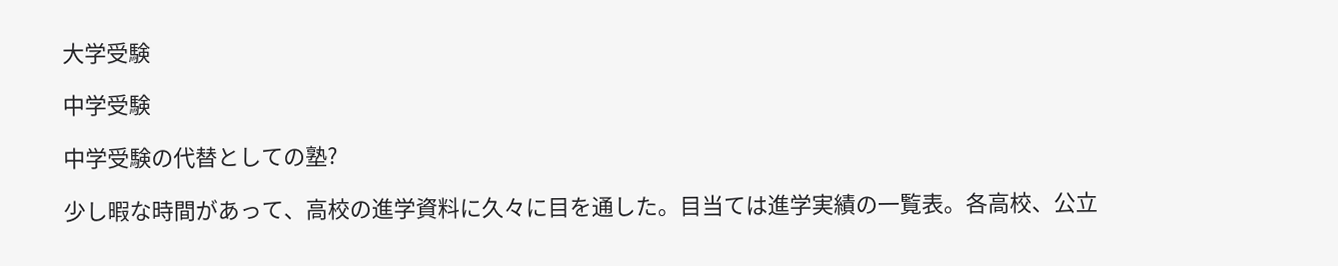大学受験

中学受験

中学受験の代替としての塾?

少し暇な時間があって、高校の進学資料に久々に目を通した。目当ては進学実績の一覧表。各高校、公立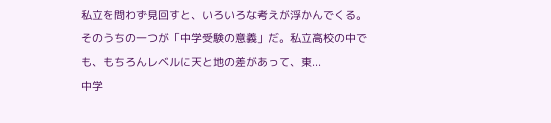私立を問わず見回すと、いろいろな考えが浮かんでくる。そのうちの一つが「中学受験の意義」だ。私立高校の中でも、もちろんレベルに天と地の差があって、東...
中学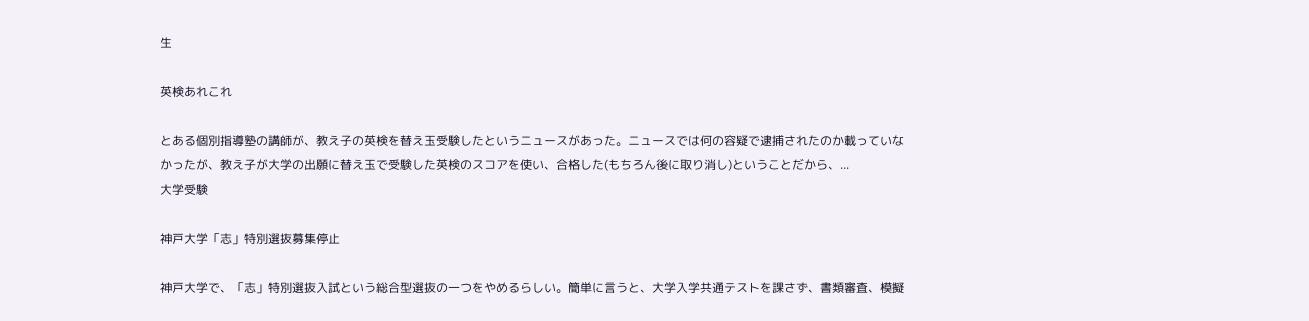生

英検あれこれ

とある個別指導塾の講師が、教え子の英検を替え玉受験したというニュースがあった。ニュースでは何の容疑で逮捕されたのか載っていなかったが、教え子が大学の出願に替え玉で受験した英検のスコアを使い、合格した(もちろん後に取り消し)ということだから、...
大学受験

神戸大学「志」特別選抜募集停止

神戸大学で、「志」特別選抜入試という総合型選抜の一つをやめるらしい。簡単に言うと、大学入学共通テストを課さず、書類審査、模擬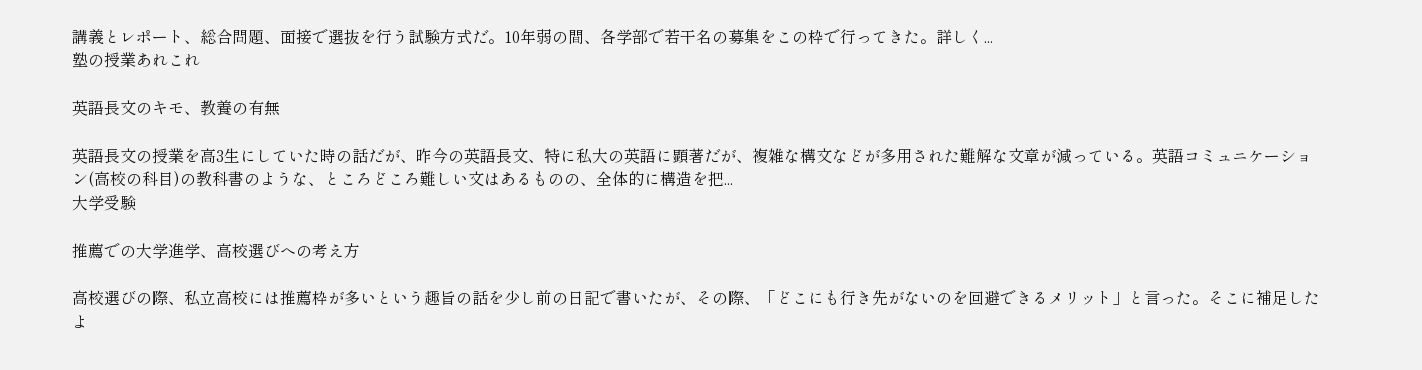講義とレポート、総合問題、面接で選抜を行う試験方式だ。10年弱の間、各学部で若干名の募集をこの枠で行ってきた。詳しく...
塾の授業あれこれ

英語長文のキモ、教養の有無

英語長文の授業を高3生にしていた時の話だが、昨今の英語長文、特に私大の英語に顕著だが、複雑な構文などが多用された難解な文章が減っている。英語コミュニケーション(高校の科目)の教科書のような、ところどころ難しい文はあるものの、全体的に構造を把...
大学受験

推薦での大学進学、高校選びへの考え方

高校選びの際、私立高校には推薦枠が多いという趣旨の話を少し前の日記で書いたが、その際、「どこにも行き先がないのを回避できるメリット」と言った。そこに補足したよ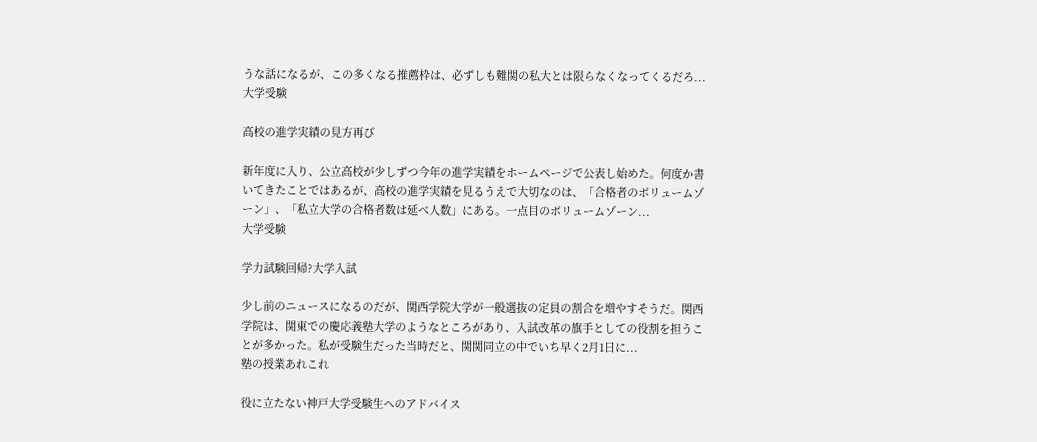うな話になるが、この多くなる推薦枠は、必ずしも難関の私大とは限らなくなってくるだろ...
大学受験

高校の進学実績の見方再び

新年度に入り、公立高校が少しずつ今年の進学実績をホームページで公表し始めた。何度か書いてきたことではあるが、高校の進学実績を見るうえで大切なのは、「合格者のボリュームゾーン」、「私立大学の合格者数は延べ人数」にある。一点目のボリュームゾーン...
大学受験

学力試験回帰?大学入試

少し前のニュースになるのだが、関西学院大学が一般選抜の定員の割合を増やすそうだ。関西学院は、関東での慶応義塾大学のようなところがあり、入試改革の旗手としての役割を担うことが多かった。私が受験生だった当時だと、関関同立の中でいち早く2月1日に...
塾の授業あれこれ

役に立たない神戸大学受験生へのアドバイス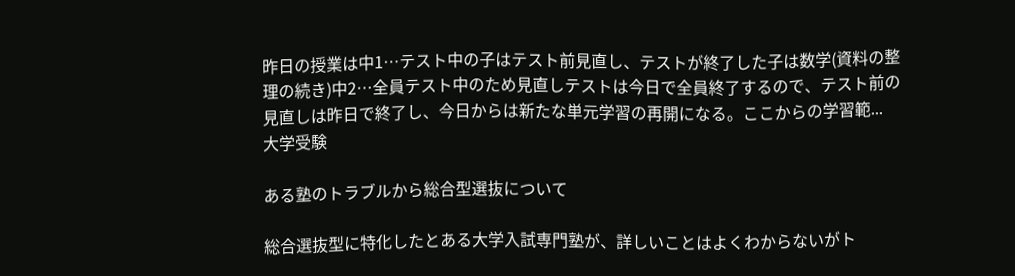昨日の授業は中1…テスト中の子はテスト前見直し、テストが終了した子は数学(資料の整理の続き)中2…全員テスト中のため見直しテストは今日で全員終了するので、テスト前の見直しは昨日で終了し、今日からは新たな単元学習の再開になる。ここからの学習範...
大学受験

ある塾のトラブルから総合型選抜について

総合選抜型に特化したとある大学入試専門塾が、詳しいことはよくわからないがト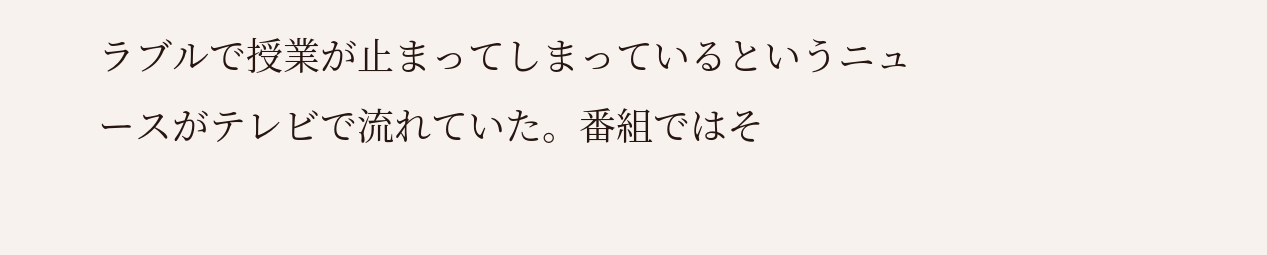ラブルで授業が止まってしまっているというニュースがテレビで流れていた。番組ではそ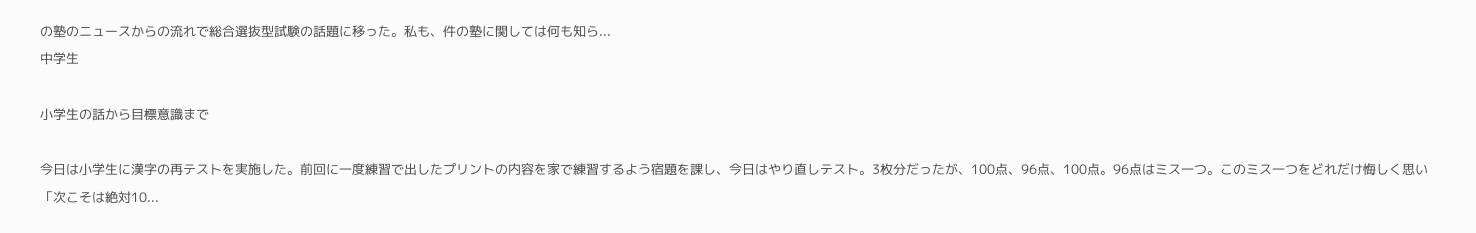の塾のニュースからの流れで総合選抜型試験の話題に移った。私も、件の塾に関しては何も知ら...
中学生

小学生の話から目標意識まで

今日は小学生に漢字の再テストを実施した。前回に一度練習で出したプリントの内容を家で練習するよう宿題を課し、今日はやり直しテスト。3枚分だったが、100点、96点、100点。96点はミス一つ。このミス一つをどれだけ悔しく思い「次こそは絶対10...